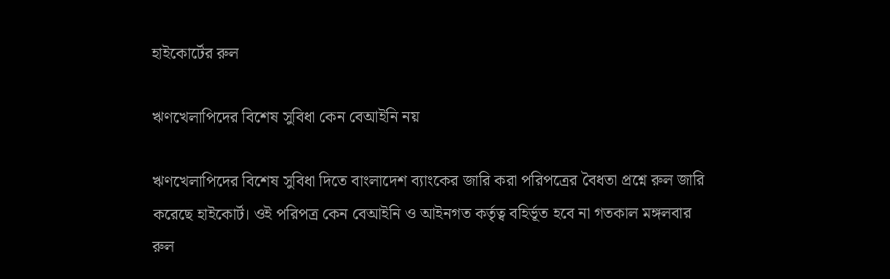হাইকোর্টের রুল

ঋণখেলাপিদের বিশেষ সুবিধা কেন বেআইনি নয়

ঋণখেলাপিদের বিশেষ সুবিধা দিতে বাংলাদেশ ব্যাংকের জারি করা পরিপত্রের বৈধতা প্রশ্নে রুল জারি করেছে হাইকোর্ট। ওই পরিপত্র কেন বেআইনি ও আইনগত কর্তৃত্ব বহির্ভূত হবে না গতকাল মঙ্গলবার রুল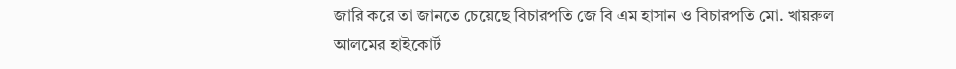জারি করে তা জানতে চেয়েছে বিচারপতি জে বি এম হাসান ও বিচারপতি মো. খায়রুল আলমের হাইকোর্ট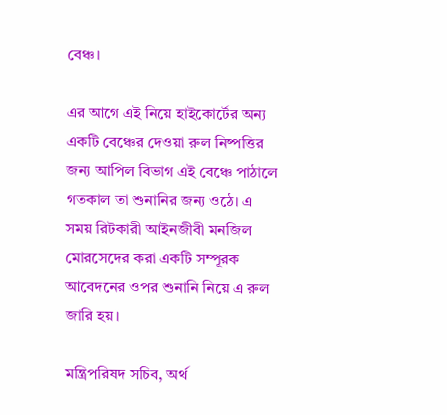বেঞ্চ।

এর আগে এই নিয়ে হাইকোর্টের অন্য একটি বেঞ্চের দেওয়া রুল নিষ্পত্তির জন্য আপিল বিভাগ এই বেঞ্চে পাঠালে গতকাল তা শুনানির জন্য ওঠে। এ সময় রিটকারী আইনজীবী মনজিল মোরসেদের করা একটি সম্পূরক আবেদনের ওপর শুনানি নিয়ে এ রুল জারি হয়।

মন্ত্রিপরিষদ সচিব, অর্থ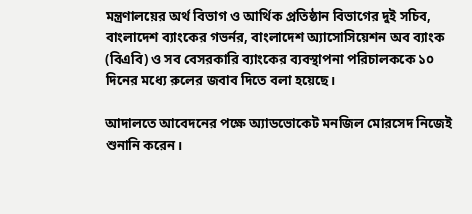মন্ত্রণালয়ের অর্থ বিভাগ ও আর্থিক প্রতিষ্ঠান বিভাগের দুই সচিব, বাংলাদেশ ব্যাংকের গভর্নর, বাংলাদেশ অ্যাসোসিয়েশন অব ব্যাংক (বিএবি) ও সব বেসরকারি ব্যাংকের ব্যবস্থাপনা পরিচালককে ১০ দিনের মধ্যে রুলের জবাব দিতে বলা হয়েছে।

আদালতে আবেদনের পক্ষে অ্যাডভোকেট মনজিল মোরসেদ নিজেই শুনানি করেন।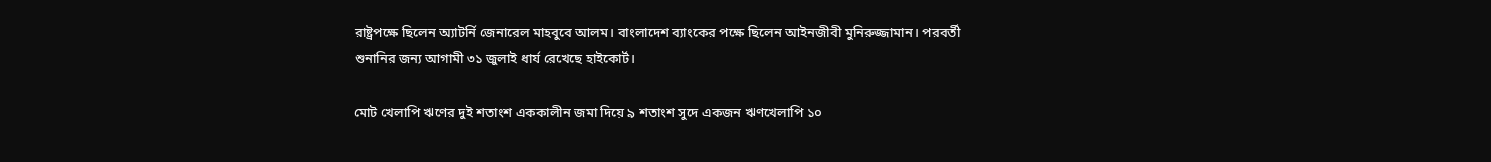রাষ্ট্রপক্ষে ছিলেন অ্যাটর্নি জেনারেল মাহবুবে আলম। বাংলাদেশ ব্যাংকের পক্ষে ছিলেন আইনজীবী মুনিরুজ্জামান। পরবর্তী শুনানির জন্য আগামী ৩১ জুলাই ধার্য রেখেছে হাইকোর্ট।

মোট খেলাপি ঋণের দুই শতাংশ এককালীন জমা দিয়ে ৯ শতাংশ সুদে একজন ঋণখেলাপি ১০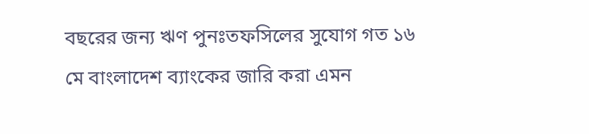বছরের জন্য ঋণ পুনঃতফসিলের সুযোগ গত ১৬ মে বাংলাদেশ ব্যাংকের জারি করা এমন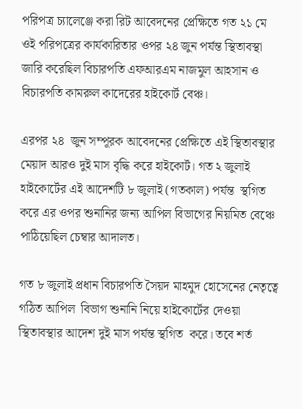পরিপত্র চ্যালেঞ্জে করা রিট আবেদনের প্রেক্ষিতে গত ২১ মে ওই পরিপত্রের কার্যকারিতার ওপর ২৪ জুন পর্যন্ত স্থিতাবস্থা জারি করেছিল বিচারপতি এফআরএম নাজমুল আহসান ও বিচারপতি কামরুল কাদেরের হাইকোর্ট বেঞ্চ।

এরপর ২৪  জুন সম্পূরক আবেদনের প্রেক্ষিতে এই স্থিতাবস্থার মেয়াদ আরও দুই মাস বৃদ্ধি করে হাইকোর্ট। গত ২ জুলাই হাইকোর্টের এই আদেশটি ৮ জুলাই (গতকাল) পর্যন্ত  স্থগিত করে এর ওপর শুনানির জন্য আপিল বিভাগের নিয়মিত বেঞ্চে পাঠিয়েছিল চেম্বার আদালত।

গত ৮ জুলাই প্রধান বিচারপতি সৈয়দ মাহমুদ হোসেনের নেতৃত্বে গঠিত আপিল  বিভাগ শুনানি নিয়ে হাইকোর্টের দেওয়া স্থিতাবস্থার আদেশ দুই মাস পর্যন্ত স্থগিত  করে। তবে শর্ত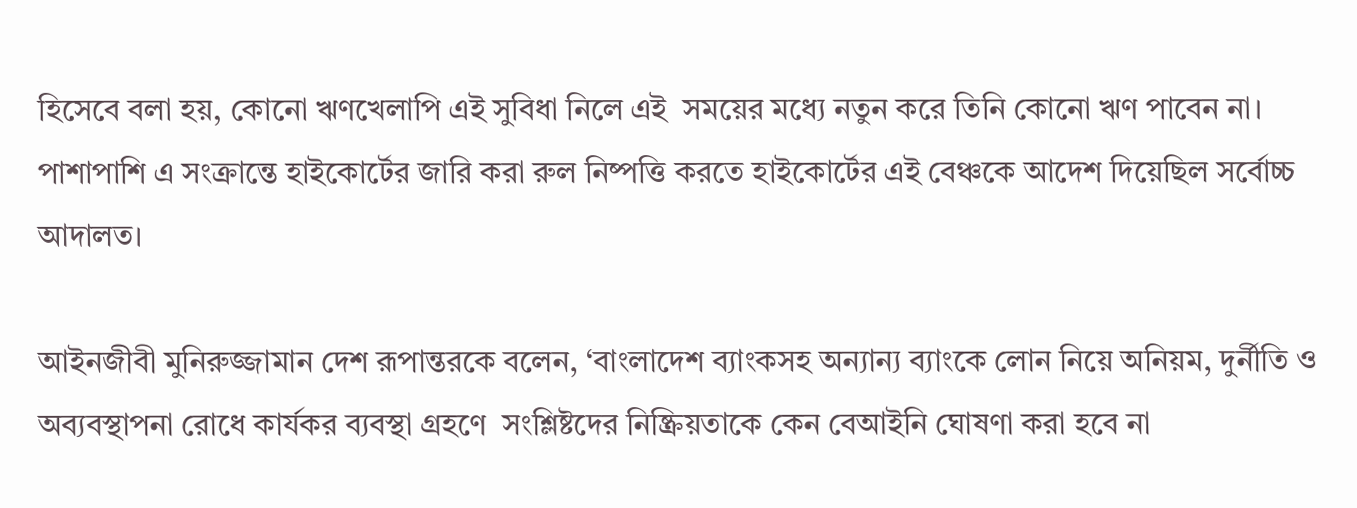হিসেবে বলা হয়, কোনো ঋণখেলাপি এই সুবিধা নিলে এই  সময়ের মধ্যে নতুন করে তিনি কোনো ঋণ পাবেন না। পাশাপাশি এ সংক্রান্তে হাইকোর্টের জারি করা রুল নিষ্পত্তি করতে হাইকোর্টের এই বেঞ্চকে আদেশ দিয়েছিল সর্বোচ্চ আদালত।

আইনজীবী মুনিরুজ্জামান দেশ রূপান্তরকে বলেন, ‘বাংলাদেশ ব্যাংকসহ অন্যান্য ব্যাংকে লোন নিয়ে অনিয়ম, দুর্নীতি ও অব্যবস্থাপনা রোধে কার্যকর ব্যবস্থা গ্রহণে  সংশ্লিষ্টদের নিষ্ক্রিয়তাকে কেন বেআইনি ঘোষণা করা হবে না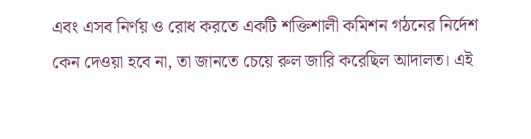এবং এসব নির্ণয় ও রোধ করতে একটি শক্তিশালী কমিশন গঠনের নির্দেশ কেন দেওয়া হবে না, তা জানতে চেয়ে রুল জারি করেছিল আদালত। এই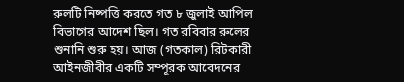রুলটি নিষ্পত্তি করতে গত ৮ জুলাই আপিল বিভাগের আদেশ ছিল। গত রবিবার রুলের শুনানি শুরু হয়। আজ (গতকাল) রিটকারী আইনজীবীর একটি সম্পূরক আবেদনের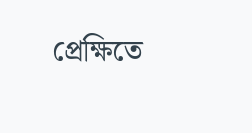প্রেক্ষিতে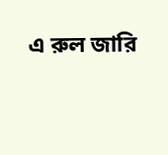এ রুল জারি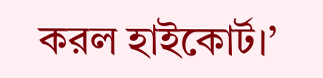করল হাইকোর্ট।’